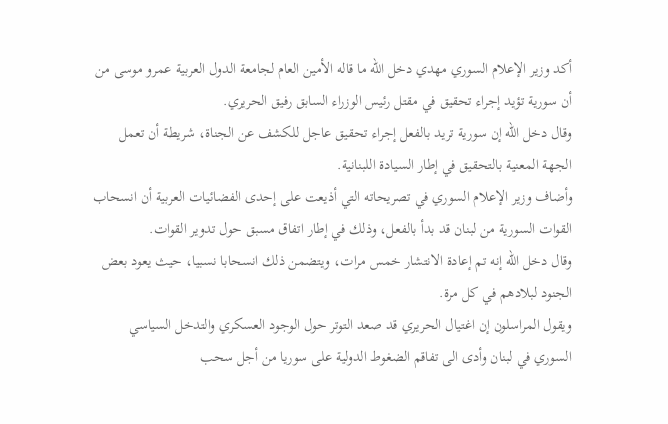أكد وزير الإعلام السوري مهدي دخل الله ما قاله الأمين العام لجامعة الدول العربية عمرو موسى من أن سورية تؤيد إجراء تحقيق في مقتل رئيس الوزراء السابق رفيق الحريري.
وقال دخل الله إن سورية تريد بالفعل إجراء تحقيق عاجل للكشف عن الجناة، شريطة أن تعمل الجهة المعنية بالتحقيق في إطار السيادة اللبنانية.
وأضاف وزير الإعلام السوري في تصريحاته التي أذيعت على إحدى الفضائيات العربية أن انسحاب القوات السورية من لبنان قد بدأ بالفعل، وذلك في إطار اتفاق مسبق حول تدوير القوات.
وقال دخل الله إنه تم إعادة الانتشار خمس مرات، ويتضمن ذلك انسحابا نسبيا، حيث يعود بعض الجنود لبلادهم في كل مرة.
ويقول المراسلون إن اغتيال الحريري قد صعد التوتر حول الوجود العسكري والتدخل السياسي السوري في لبنان وأدى الى تفاقم الضغوط الدولية على سوريا من أجل سحب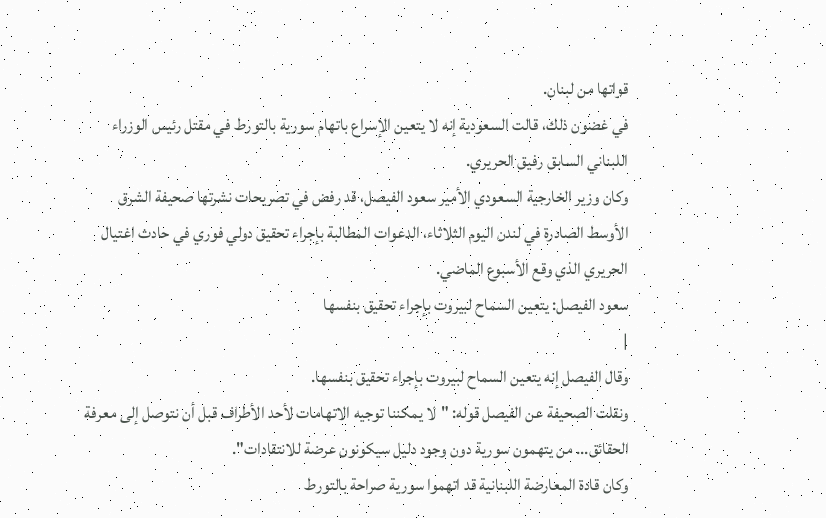قواتها من لبنان.
في غضون ذلك، قالت السعودية إنه لا يتعين الإسراع باتهام سورية بالتورط في مقتل رئيس الوزراء اللبناني السابق رفيق الحريري.
وكان وزير الخارجية السعودي الأمير سعود الفيصل، قد رفض في تصريحات نشرتها صحيفة الشرق الأوسط الصادرة في لندن اليوم الثلاثاء، الدعوات المطالبة بإجراء تحقيق دولي فوري في حادث اغتيال الحريري الذي وقع الأسبوع الماضي.
سعود الفيصل: يتعين السماح لبيروت بإجراء تحقيق بنفسها
|
وقال الفيصل إنه يتعين السماح لبيروت بإجراء تحقيق بنفسها.
ونقلت الصحيفة عن الفيصل قوله: "لا يمكننا توجيه الاتهامات لأحد الأطراف قبل أن نتوصل إلى معرفة الحقائق... من يتهمون سورية دون وجود دليل سيكونون عرضة للانتقادات".
وكان قادة المعارضة اللبنانية قد اتهموا سورية صراحة بالتورط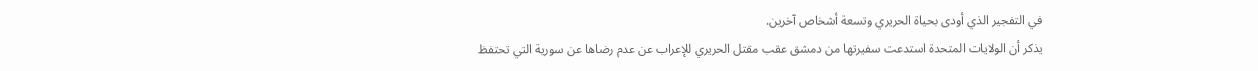في التفجير الذي أودى بحياة الحريري وتسعة أشخاص آخرين.
يذكر أن الولايات المتحدة استدعت سفيرتها من دمشق عقب مقتل الحريري للإعراب عن عدم رضاها عن سورية التي تحتفظ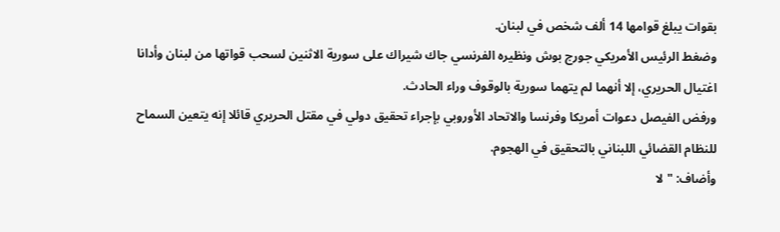بقوات يبلغ قوامها 14 ألف شخص في لبنان.
وضغط الرئيس الأمريكي جورج بوش ونظيره الفرنسي جاك شيراك على سورية الاثنين لسحب قواتها من لبنان وأدانا اغتيال الحريري، إلا أنهما لم يتهما سورية بالوقوف وراء الحادث.
ورفض الفيصل دعوات أمريكا وفرنسا والاتحاد الأوروبي بإجراء تحقيق دولي في مقتل الحريري قائلا إنه يتعين السماح للنظام القضائي اللبناني بالتحقيق في الهجوم.
وأضاف: "لا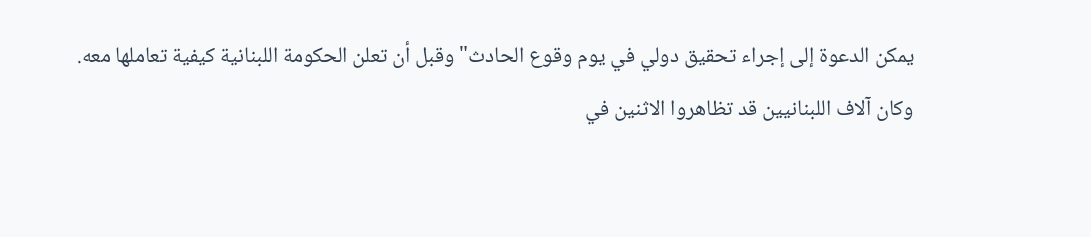يمكن الدعوة إلى إجراء تحقيق دولي في يوم وقوع الحادث" وقبل أن تعلن الحكومة اللبنانية كيفية تعاملها معه.
وكان آلاف اللبنانيين قد تظاهروا الاثنين في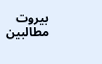بيروت مطالبين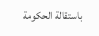باستقالة الحكومة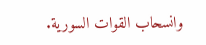وانسحاب القوات السورية.